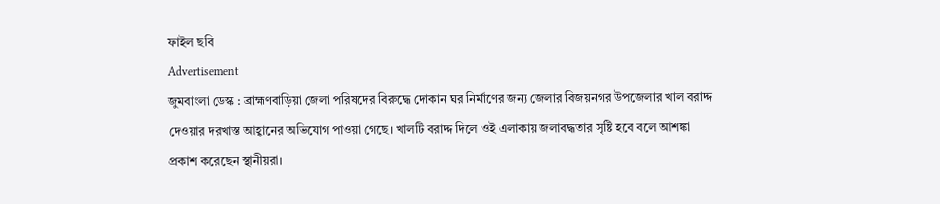ফাইল ছবি
Advertisement
জুমবাংলা ডেস্ক : ব্রাহ্মণবাড়িয়া জেলা পরিষদের বিরুদ্ধে দোকান ঘর নির্মাণের জন্য জেলার বিজয়নগর উপজেলার খাল বরাদ্দ দেওয়ার দরখাস্ত আহ্বানের অভিযোগ পাওয়া গেছে। খালটি বরাদ্দ দিলে ওই এলাকায় জলাবদ্ধতার সৃষ্টি হবে বলে আশঙ্কা প্রকাশ করেছেন স্থানীয়রা।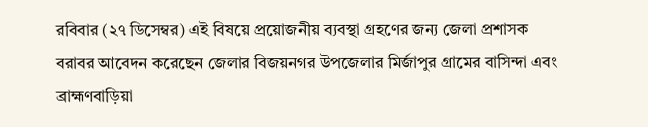রবিবার (২৭ ডিসেম্বর) এই বিষয়ে প্রয়োজনীয় ব্যবস্থা গ্রহণের জন্য জেলা প্রশাসক বরাবর আবেদন করেছেন জেলার বিজয়নগর উপজেলার মির্জাপুর গ্রামের বাসিন্দা এবং ব্রাহ্মণবাড়িয়া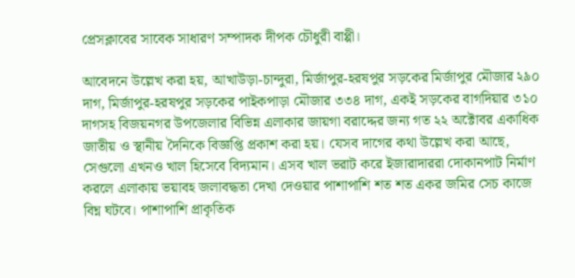প্রেসক্লাবের সাবেক সাধারণ সম্পাদক দীপক চৌধুরী বাপ্পী।

আবেদনে উল্লেখ করা হয়, আখাউড়া-চান্দুরা, মির্জাপুর-হরষপুর সড়কের মির্জাপুর মৌজার ২৯০ দাগ, মির্জাপুর-হরষপুর সড়কের পাইকপাড়া মৌজার ৩৩৪ দাগ, একই সড়কের বাগদিয়ার ৩১০ দাগসহ বিজয়নগর উপজেলার বিভিন্ন এলাকার জায়গা বরাদ্দের জন্য গত ২২ অক্টোবর একাধিক জাতীয় ও স্থানীয় দৈনিকে বিজ্ঞপ্তি প্রকাশ করা হয়। যেসব দাগের কথা উল্লেখ করা আছে, সেগুলো এখনও খাল হিসেবে বিদ্যমান। এসব খাল ভরাট করে ইজারাদাররা দোকানপাট নির্মাণ করলে এলাকায় ভয়াবহ জলাবদ্ধতা দেখা দেওয়ার পাশাপাশি শত শত একর জমির সেচ কাজে বিঘ্ন ঘটবে। পাশাপাশি প্রাকৃতিক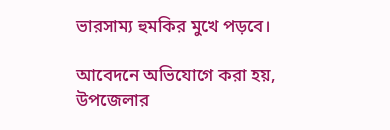ভারসাম্য হুমকির মুখে পড়বে।

আবেদনে অভিযোগে করা হয়, উপজেলার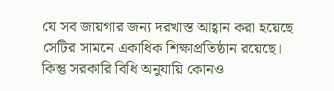যে সব জায়গার জন্য দরখাস্ত আহ্বান করা হয়েছে সেটির সামনে একাধিক শিক্ষাপ্রতিষ্ঠান রয়েছে। কিন্তু সরকারি বিধি অনুযায়ি কোনও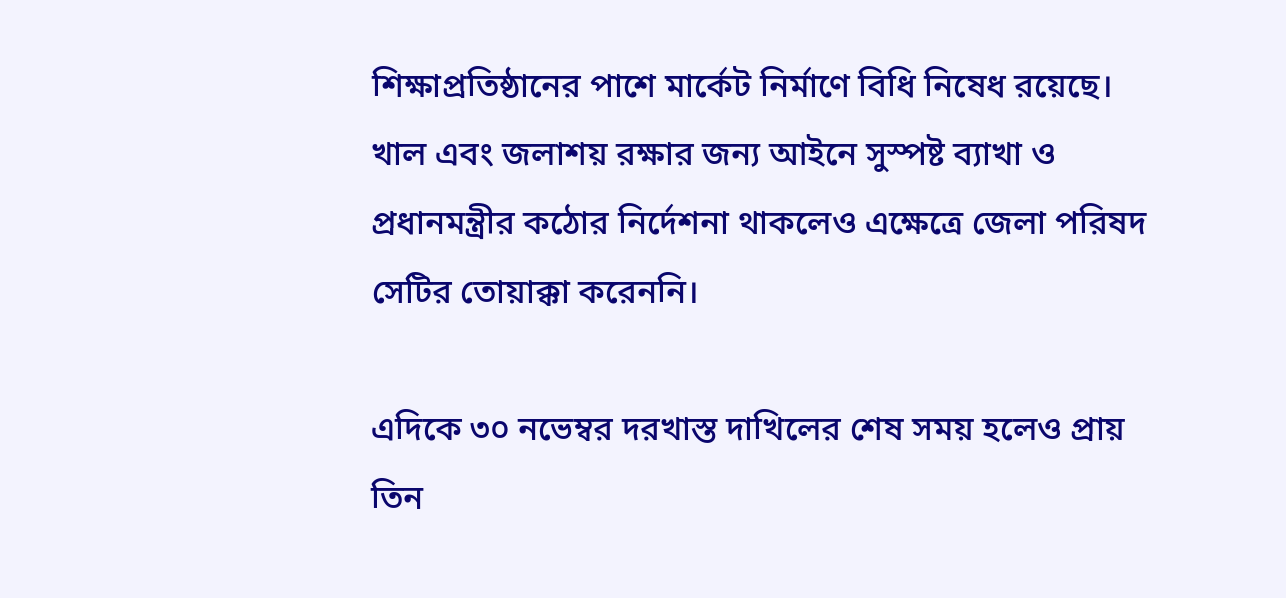শিক্ষাপ্রতিষ্ঠানের পাশে মার্কেট নির্মাণে বিধি নিষেধ রয়েছে। খাল এবং জলাশয় রক্ষার জন্য আইনে সুস্পষ্ট ব্যাখা ও প্রধানমন্ত্রীর কঠোর নির্দেশনা থাকলেও এক্ষেত্রে জেলা পরিষদ সেটির তোয়াক্কা করেননি।

এদিকে ৩০ নভেম্বর দরখাস্ত দাখিলের শেষ সময় হলেও প্রায় তিন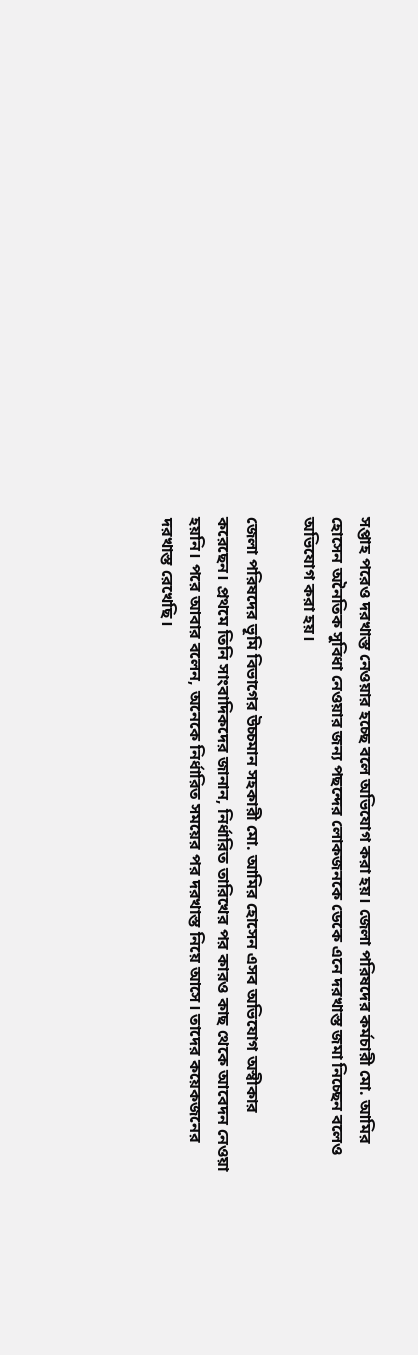সপ্তাহ পরেও দরখাস্ত নেওয়ার হচ্ছে বলে অভিযোগ করা হয়। জেলা পরিষদের কর্মচারী মো. আমির হোসেন অনৈতিক সুবিধা নেওয়ার জন্য পছন্দের লোকজনকে ডেকে এনে দরখাস্ত জমা নিচ্ছেন বলেও অভিযোগ করা হয়।

জেলা পরিষদের ভূমি বিভাগের উচ্চমান সহকারী মো. আমির হোসেন এসব অভিযোগ অস্বীকার করেছেন। প্রথমে তিনি সাংবাদিকদের জানান, নির্ধারিত তারিখের পর কারও কাছ থেকে আবেদন নেওয়া হয়নি। পরে আবার বলেন, অনেকে নির্ধারিত সময়ের পর দরখাস্ত নিয়ে আসে। তাদের কয়েকজনের দরখাস্ত রেখেছি।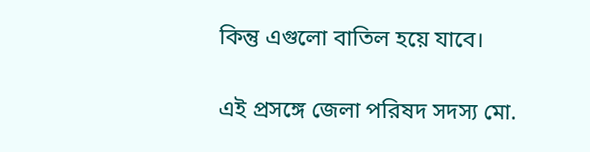কিন্তু এগুলো বাতিল হয়ে যাবে।

এই প্রসঙ্গে জেলা পরিষদ সদস্য মো.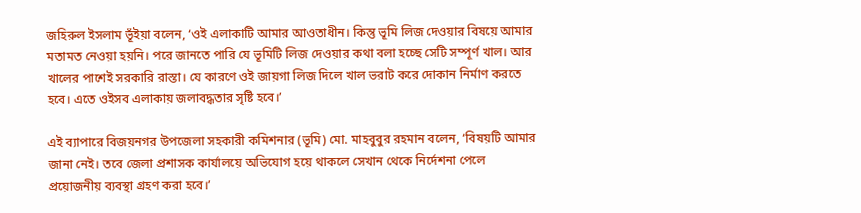জহিরুল ইসলাম ভূঁইয়া বলেন, ‘ওই এলাকাটি আমার আওতাধীন। কিন্তু ভূমি লিজ দেওয়ার বিষয়ে আমার মতামত নেওয়া হয়নি। পরে জানতে পারি যে ভূমিটি লিজ দেওয়ার কথা বলা হচ্ছে সেটি সম্পূর্ণ খাল। আর খালের পাশেই সরকারি রাস্তা। যে কারণে ওই জায়গা লিজ দিলে খাল ভরাট করে দোকান নির্মাণ করতে হবে। এতে ওইসব এলাকায় জলাবদ্ধতার সৃষ্টি হবে।’

এই ব্যাপারে বিজয়নগর উপজেলা সহকারী কমিশনার (ভূমি) মো. মাহবুবুর রহমান বলেন, ‘বিষয়টি আমার জানা নেই। তবে জেলা প্রশাসক কার্যালয়ে অভিযোগ হয়ে থাকলে সেখান থেকে নির্দেশনা পেলে প্রয়োজনীয় ব্যবস্থা গ্রহণ করা হবে।’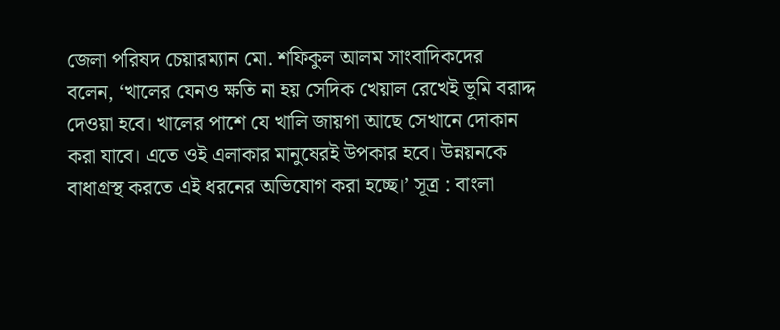জেলা পরিষদ চেয়ারম্যান মো. শফিকুল আলম সাংবাদিকদের বলেন, ‘খালের যেনও ক্ষতি না হয় সেদিক খেয়াল রেখেই ভূমি বরাদ্দ দেওয়া হবে। খালের পাশে যে খালি জায়গা আছে সেখানে দোকান করা যাবে। এতে ওই এলাকার মানুষেরই উপকার হবে। উন্নয়নকে বাধাগ্রস্থ করতে এই ধরনের অভিযোগ করা হচ্ছে।’ সূত্র : বাংলা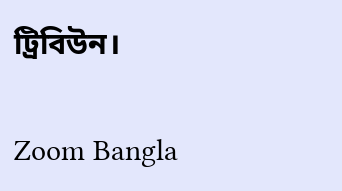ট্রিবিউন।

Zoom Bangla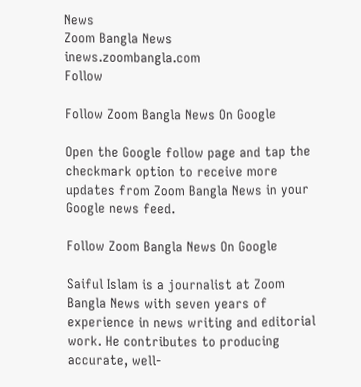News
Zoom Bangla News
inews.zoombangla.com
Follow

Follow Zoom Bangla News On Google

Open the Google follow page and tap the checkmark option to receive more updates from Zoom Bangla News in your Google news feed.

Follow Zoom Bangla News On Google

Saiful Islam is a journalist at Zoom Bangla News with seven years of experience in news writing and editorial work. He contributes to producing accurate, well-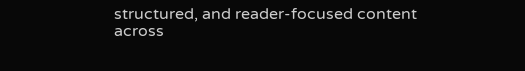structured, and reader-focused content across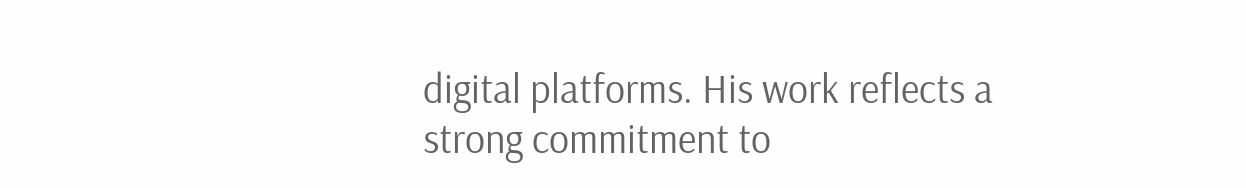digital platforms. His work reflects a strong commitment to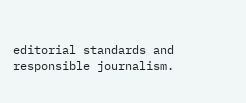editorial standards and responsible journalism.